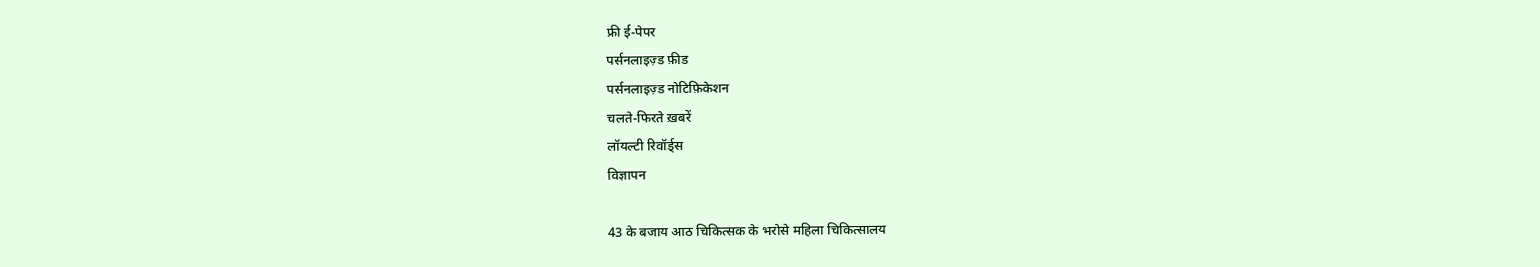फ्री ई-पेपर
पर्सनलाइज़्ड फ़ीड
पर्सनलाइज़्ड नोटिफ़िकेशन
चलते-फिरते ख़बरें
लॉयल्टी रिवॉर्ड्स
विज्ञापन

43 के बजाय आठ चिकित्सक के भरोसे महिला चिकित्सालय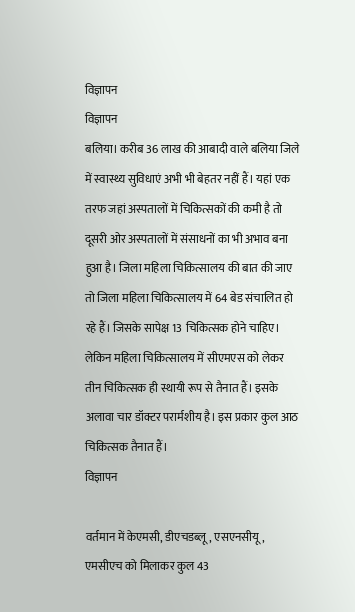विज्ञापन
विज्ञापन
बलिया। करीब 36 लाख की आबादी वाले बलिया जिले में स्वास्थ्य सुविधाएं अभी भी बेहतर नहीं हैं। यहां एक तरफ जहां अस्पतालों में चिकित्सकों की कमी है तो दूसरी ओर अस्पतालों में संसाधनों का भी अभाव बना हुआ है। जिला महिला चिकित्सालय की बात की जाए तो जिला महिला चिकित्सालय में 64 बेड संचालित हो रहे हैं। जिसके सापेक्ष 13 चिकित्सक होने चाहिए। लेकिन महिला चिकित्सालय में सीएमएस को लेकर तीन चिकित्सक ही स्थायी रूप से तैनात हैं। इसके अलावा चार डॉक्टर परार्मशीय है। इस प्रकार कुल आठ चिकित्सक तैनात हैं।
विज्ञापन

वर्तमान में केएमसी, डीएचडब्लू, एसएनसीयू, एमसीएच को मिलाकर कुल 43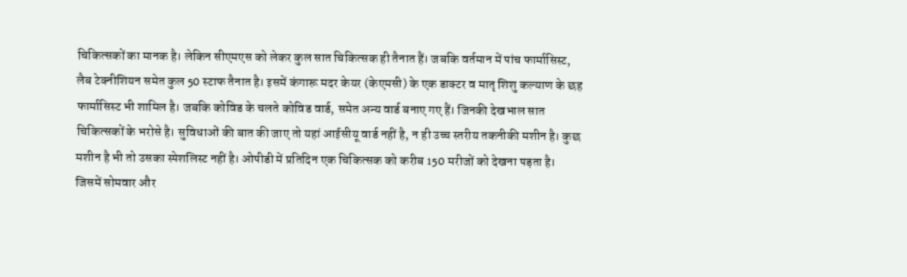चिकित्सकों का मानक है। लेकिन सीएमएस को लेकर कुल सात चिकित्सक ही तैनात हैं। जबकि वर्तमान में पांच फार्मासिस्ट, लैब टेक्नीशियन समेत कुल 50 स्टाफ तैनात है। इसमें कंगारू मदर केयर (केएमसी) के एक डाक्टर व मातृ शिशु कल्याण के छह फार्मासिस्ट भी शामिल है। जबकि कोविड के चलते कोविड वार्ड, समेत अन्य वार्ड बनाए गए हैं। जिनकी देखभाल सात चिकित्सकों के भरोसे है। सुविधाओं की बात की जाए तो यहां आईसीयू वार्ड नहीं है, न ही उच्च स्तरीय तकनीकी मशीन है। कुछ मशीन है भी तो उसका स्पेशलिस्ट नहीं है। ओपीडी में प्रतिदिन एक चिकित्सक को करीब 150 मरीजों को देखना पड़ता है। जिसमें सोमवार और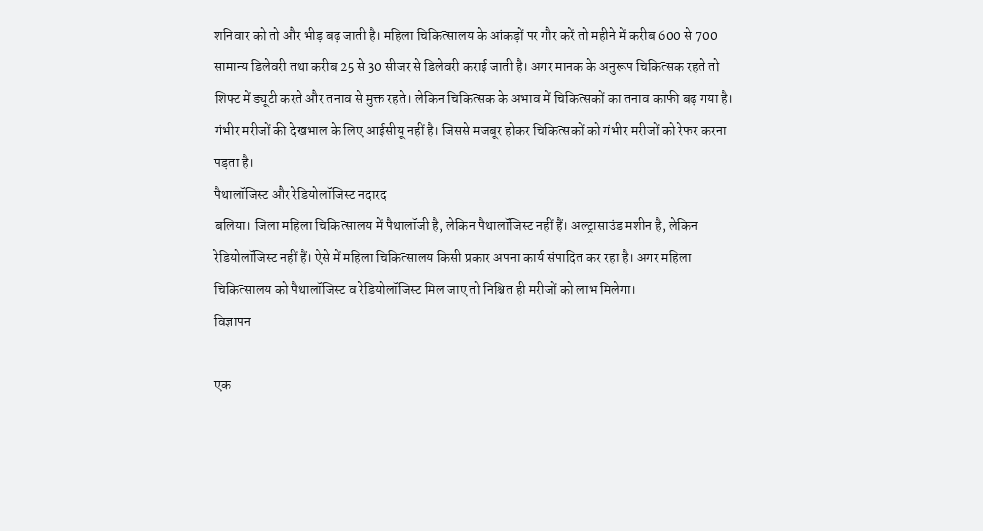शनिवार को तो और भीड़ बढ़ जाती है। महिला चिकित्सालय के आंकड़ों पर गौर करें तो महीने में करीब 600 से 700 सामान्य डिलेवरी तथा करीब 25 से 30 सीजर से डिलेवरी कराई जाती है। अगर मानक के अनुरूप चिकित्सक रहते तो शिफ्ट में ड्यूटी करते और तनाव से मुक्त रहते। लेकिन चिकित्सक के अभाव में चिकित्सकों का तनाव काफी बढ़ गया है। गंभीर मरीजों की देखभाल के लिए आईसीयू नहीं है। जिससे मजबूर होकर चिकित्सकों को गंभीर मरीजों को रेफर करना पड़ता है।
पैथालॉजिस्ट और रेडियोलॉजिस्ट नदारद
बलिया। जिला महिला चिकित्सालय में पैथालॉजी है, लेकिन पैथालॉजिस्ट नहीं हैं। अल्ट्रासाउंड मशीन है, लेकिन रेडियोलॉजिस्ट नहीं हैं। ऐसे में महिला चिकित्सालय किसी प्रकार अपना कार्य संपादित कर रहा है। अगर महिला चिकित्सालय को पैथालॉजिस्ट व रेडियोलॉजिस्ट मिल जाए तो निश्चित ही मरीजों को लाभ मिलेगा।
विज्ञापन

एक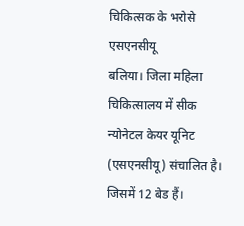चिकित्सक के भरोसे एसएनसीयू
बलिया। जिला महिला चिकित्सालय में सीक न्योनेटल केयर यूनिट (एसएनसीयू) संचालित है। जिसमें 12 बेड हैं।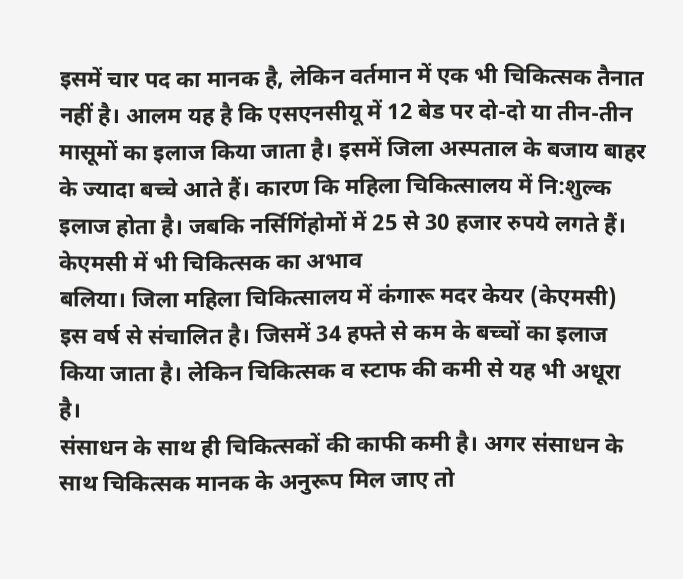इसमें चार पद का मानक है, लेकिन वर्तमान में एक भी चिकित्सक तैनात नहीं है। आलम यह है कि एसएनसीयू में 12 बेड पर दो-दो या तीन-तीन मासूमों का इलाज किया जाता है। इसमें जिला अस्पताल के बजाय बाहर के ज्यादा बच्चे आते हैं। कारण कि महिला चिकित्सालय में नि:शुल्क इलाज होता है। जबकि नर्सिगिंहोमों में 25 से 30 हजार रुपये लगते हैं।
केएमसी में भी चिकित्सक का अभाव
बलिया। जिला महिला चिकित्सालय में कंगारू मदर केयर (केएमसी) इस वर्ष से संचालित है। जिसमें 34 हफ्ते से कम के बच्चों का इलाज किया जाता है। लेकिन चिकित्सक व स्टाफ की कमी से यह भी अधूरा है।
संसाधन के साथ ही चिकित्सकों की काफी कमी है। अगर संसाधन के साथ चिकित्सक मानक के अनुरूप मिल जाए तो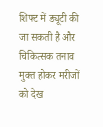शिफ्ट में ड्यूटी की जा सकती है और चिकित्सक तनाव मुक्त होकर मरीजों को देख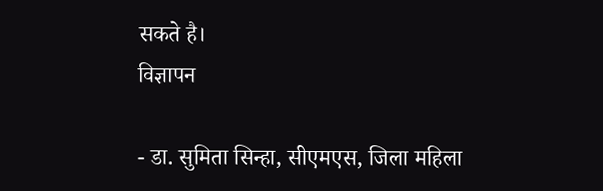सकते है।
विज्ञापन

- डा. सुमिता सिन्हा, सीएमएस, जिला महिला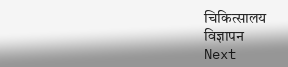चिकित्सालय
विज्ञापन
Next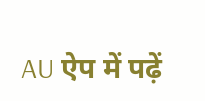AU ऐप में पढ़ें